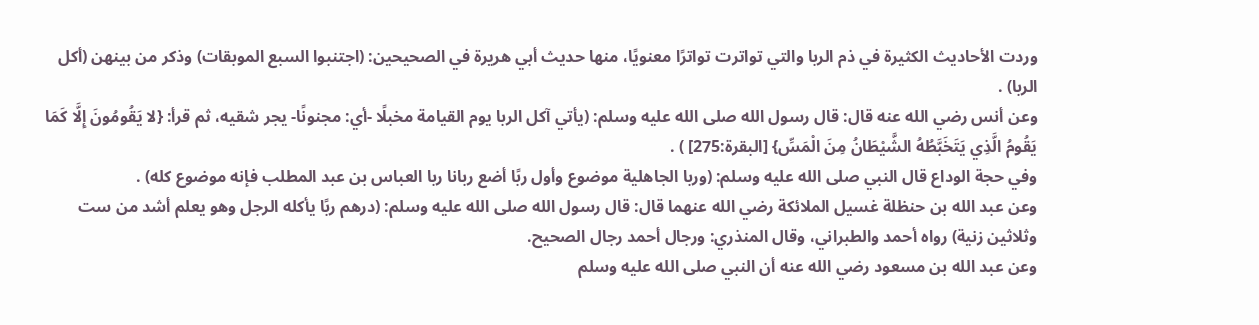وردت الأحاديث الكثيرة في ذم الربا والتي تواترت تواترًا معنويًا، منها حديث أبي هريرة في الصحيحين: (اجتنبوا السبع الموبقات) وذكر من بينهن (أكل الربا) .
وعن أنس رضي الله عنه قال: قال رسول الله صلى الله عليه وسلم: (يأتي آكل الربا يوم القيامة مخبلًا -أي: مجنونًا- يجر شقيه، ثم قرأ: {لا يَقُومُونَ إِلَّا كَمَا يَقُومُ الَّذِي يَتَخَبَّطُهُ الشَّيْطَانُ مِنَ الْمَسِّ} [البقرة:275] ) .
وفي حجة الوداع قال النبي صلى الله عليه وسلم: (وربا الجاهلية موضوع وأول ربًا أضع ربانا ربا العباس بن عبد المطلب فإنه موضوع كله) .
وعن عبد الله بن حنظلة غسيل الملائكة رضي الله عنهما قال: قال رسول الله صلى الله عليه وسلم: (درهم ربًا يأكله الرجل وهو يعلم أشد من ست وثلاثين زنية) رواه أحمد والطبراني، وقال المنذري: ورجال أحمد رجال الصحيح.
وعن عبد الله بن مسعود رضي الله عنه أن النبي صلى الله عليه وسلم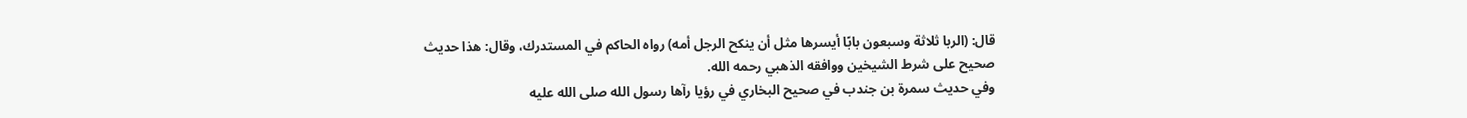قال: (الربا ثلاثة وسبعون بابًا أيسرها مثل أن ينكح الرجل أمه) رواه الحاكم في المستدرك، وقال: هذا حديث صحيح على شرط الشيخين ووافقه الذهبي رحمه الله.
وفي حديث سمرة بن جندب في صحيح البخاري في رؤيا رآها رسول الله صلى الله عليه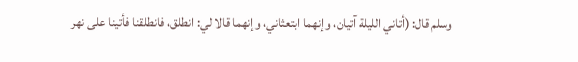وسلم قال: (أتاني الليلة آتيان، وإنهما ابتعثاني، وإنهما قالا لي: انطلق، فانطلقنا فأتينا على نهر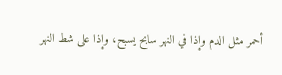أحمر مثل الدم وإذا في النهر سابح يسبح، وإذا على شط النهر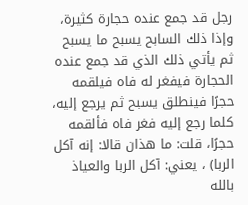رجل قد جمع عنده حجارة كثيرة، وإذا ذلك السابح يسبح ما يسبح ثم يأتي ذلك الذي قد جمع عنده الحجارة فيفغر له فاه فيلقمه حجرًا فينطلق يسبح ثم يرجع إليه، كلما رجع إليه فغر فاه فألقمه حجرًا، قلت: ما هذان قالا: إنه آكل الربا) ، يعني: آكل الربا والعياذ بالله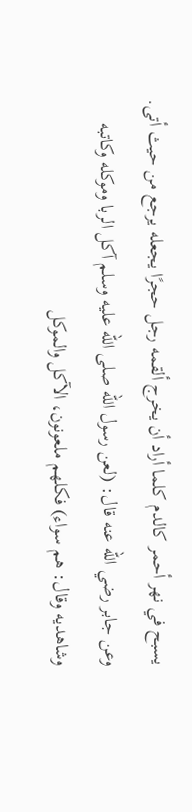يسبح في نهر أحمر كالدم كلما أراد أن يخرج ألقمه رجل حجرًا يجعله يرجع من حيث أتى.
وعن جابر رضي الله عنه قال: (لعن رسول الله صلى الله عليه وسلم آكل الربا وموكله وكاتبه وشاهديه وقال: هم سواء) فكلهم ملعونون، الآكل والموكل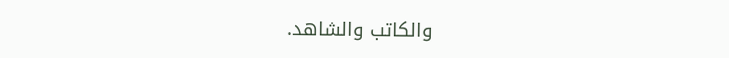والكاتب والشاهد.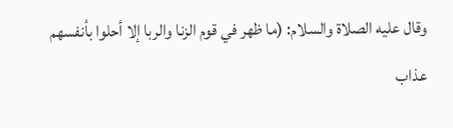وقال عليه الصلاة والسلام: (ما ظهر في قوم الزنا والربا إلا أحلوا بأنفسهم عذاب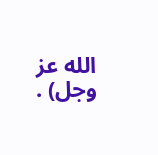الله عز وجل) .